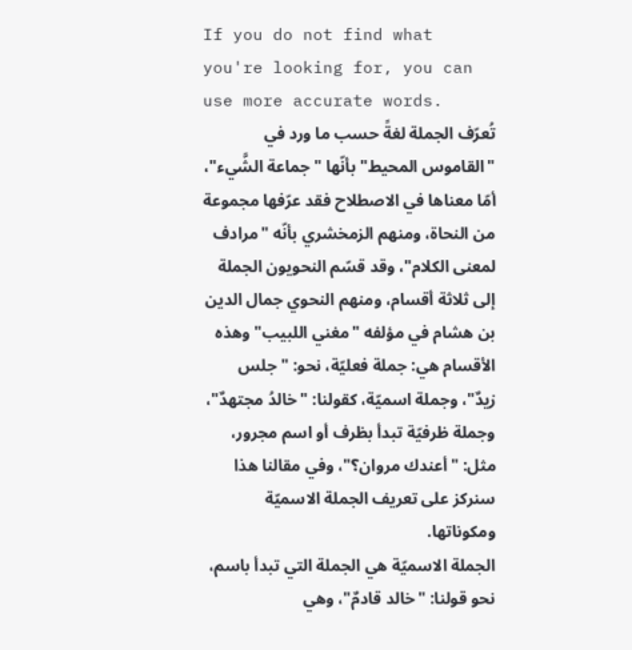If you do not find what you're looking for, you can use more accurate words.
تُعرّف الجملة لغةً حسب ما ورد في "القاموس المحيط" بأنّها "جماعة الشَّيء"، أمّا معناها في الاصطلاح فقد عرّفها مجموعة من النحاة، ومنهم الزمخشري بأنّه "مرادف لمعنى الكلام"، وقد قسّم النحويون الجملة إلى ثلاثة أقسام، ومنهم النحوي جمال الدين بن هشام في مؤلفه "مغني اللبيب" وهذه الأقسام هي: جملة فعليّة، نحو: "جلس زيدٌ"، وجملة اسميّة، كقولنا: "خالدُ مجتهدٌ"، وجملة ظرفيّة تبدأ بظرف أو اسم مجرور، مثل: "أعندك مروان؟"، وفي مقالنا هذا سنركز على تعريف الجملة الاسميّة ومكوناتها.
الجملة الاسميّة هي الجملة التي تبدأ باسم، نحو قولنا: "خالد قادمٌ"، وهي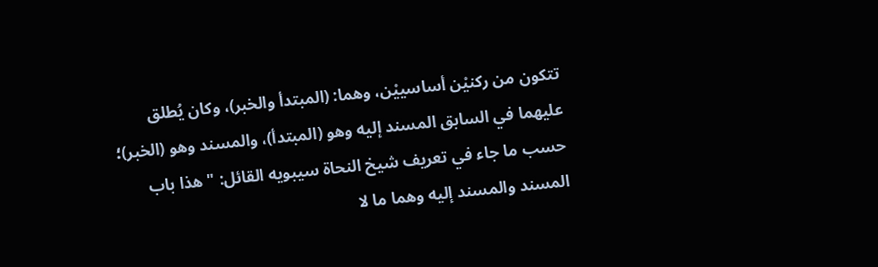تتكون من ركنيْن أساسييْن، وهما: (المبتدأ والخبر)، وكان يُطلق عليهما في السابق المسند إليه وهو (المبتدأ)، والمسند وهو (الخبر)؛ حسب ما جاء في تعريف شيخ النحاة سيبويه القائل: "هذا باب المسند والمسند إليه وهما ما لا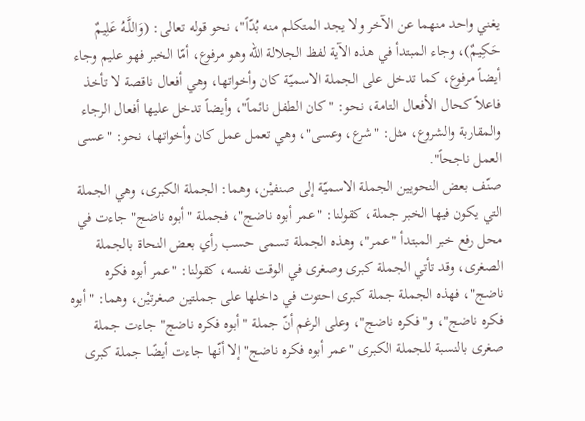يغني واحد منهما عن الآخر ولا يجد المتكلم منه بُدّاً"، نحو قوله تعالى: (وَاللَّـهُ عَلِيمٌ حَكِيمٌ)، وجاء المبتدأ في هذه الآية لفظ الجلالة الله وهو مرفوع، أمّا الخبر فهو عليم وجاء أيضاً مرفوع، كما تدخل على الجملة الاسميّة كان وأخواتها، وهي أفعال ناقصة لا تأخذ فاعلاً كحال الأفعال التامة، نحو: "كان الطفل نائماً"، وأيضاً تدخل عليها أفعال الرجاء والمقاربة والشروع، مثل: "شرع، وعسى"، وهي تعمل عمل كان وأخواتها، نحو: "عسى العمل ناجحاً".
صنّف بعض النحويين الجملة الاسميّة إلى صنفيْن، وهما: الجملة الكبرى، وهي الجملة التي يكون فيها الخبر جملة، كقولنا: "عمر أبوه ناضج"، فجملة "أبوه ناضج" جاءت في محل رفع خبر المبتدأ "عمر"، وهذه الجملة تسمى حسب رأي بعض النحاة بالجملة الصغرى، وقد تأتي الجملة كبرى وصغرى في الوقت نفسه، كقولنا: "عمر أبوه فكره ناضج"، فهذه الجملة جملة كبرى احتوت في داخلها على جملتين صغرتيْن، وهما: "أبوه فكره ناضج"، و"فكره ناضج"، وعلى الرغم أنّ جملة "أبوه فكره ناضج" جاءت جملة صغرى بالنسبة للجملة الكبرى "عمر أبوه فكره ناضج" إلا أنّها جاءت أيضًا جملة كبرى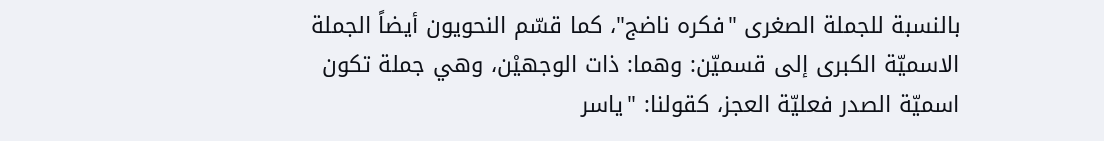بالنسبة للجملة الصغرى "فكره ناضج"، كما قسّم النحويون أيضاً الجملة الاسميّة الكبرى إلى قسميّن: وهما: ذات الوجهيْن، وهي جملة تكون اسميّة الصدر فعليّة العجز، كقولنا: "ياسر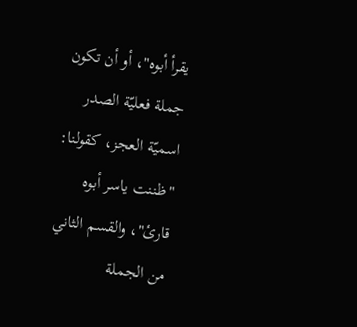يقرأ أبوه"، أو أن تكون جملة فعليّة الصدر اسميّة العجز، كقولنا: "ظننت ياسر أبوه قارئ"، والقسم الثاني من الجملة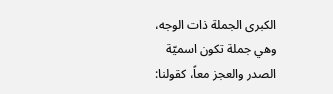الكبرى الجملة ذات الوجه، وهي جملة تكون اسميّة الصدر والعجز معاً، كقولنا: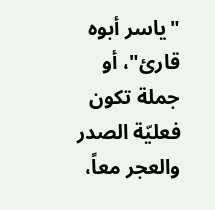"ياسر أبوه قارئ"، أو جملة تكون فعليّة الصدر والعجر معاً،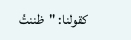كقولنا: "ظننتُ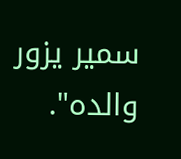سمير يزور والده".